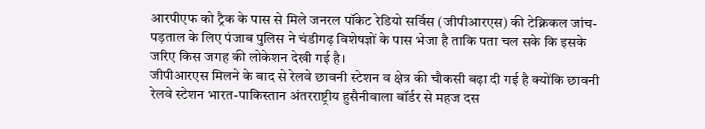आरपीएफ को ट्रैक के पास से मिले जनरल पॉकेट रेडियो सर्विस (जीपीआरएस) की टेक्निकल जांच-पड़ताल के लिए पंजाब पुलिस ने चंडीगढ़ विशेषज्ञों के पास भेजा है ताकि पता चल सके कि इसके जरिए किस जगह की लोकेशन देखी गई है।
जीपीआरएस मिलने के बाद से रेलवे छावनी स्टेशन व क्षेत्र की चौकसी बढ़ा दी गई है क्योंकि छावनी रेलवे स्टेशन भारत-पाकिस्तान अंतरराष्ट्रीय हुसैनीवाला बॉर्डर से महज दस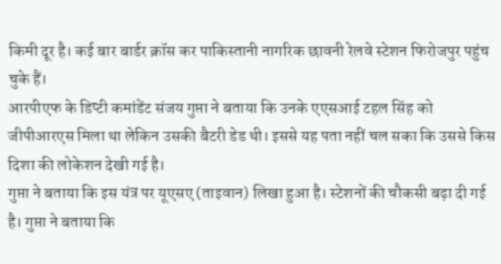किमी दूर है। कई बार बार्डर क्रॉस कर पाकिस्तानी नागरिक छावनी रेलवे स्टेशन फिरोजपुर पहुंच चुके हैं।
आरपीएफ के डिप्टी कमांडेंट संजय गुप्ता ने बताया कि उनके एएसआई टहल सिंह को जीपीआरएस मिला था लेकिन उसकी बैटरी डेड थी। इससे यह पता नहीं चल सका कि उससे किस दिशा की लोकेशन देखी गई है।
गुप्ता ने बताया कि इस यंत्र पर यूएसए (ताइवान) लिखा हुआ है। स्टेशनों की चौकसी बढ़ा दी गई है। गुप्ता ने बताया कि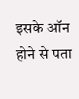इसके ऑन होने से पता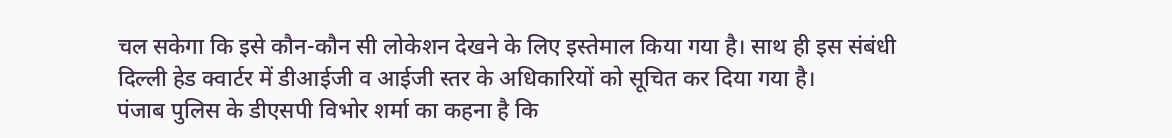चल सकेगा कि इसे कौन-कौन सी लोकेशन देखने के लिए इस्तेमाल किया गया है। साथ ही इस संबंधी दिल्ली हेड क्वार्टर में डीआईजी व आईजी स्तर के अधिकारियों को सूचित कर दिया गया है।
पंजाब पुलिस के डीएसपी विभोर शर्मा का कहना है कि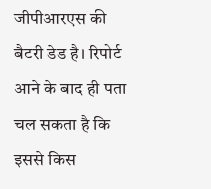जीपीआरएस की बैटरी डेड है। रिपोर्ट आने के बाद ही पता चल सकता है कि इससे किस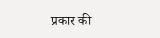प्रकार की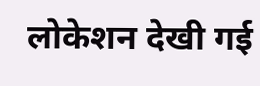लोकेशन देखी गई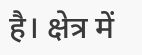है। क्षेत्र में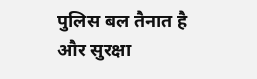पुलिस बल तैनात है और सुरक्षा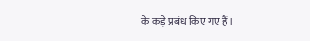के कड़े प्रबंध किए गए हैं।